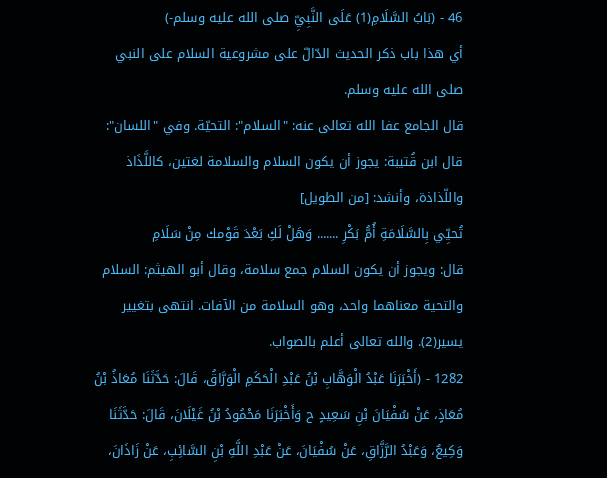46 - (بَابُ السَّلَامِ(1) عَلَى النَّبِيِّ صلى الله عليه وسلم-)
أي هذا باب ذكر الحديث الدّالّ على مشروعية السلام على النبي صلى الله عليه وسلم.
قال الجامع عفا الله تعالى عنه: "السلام": التحيّة. وفي "اللسان": قال ابن قُتيبة: يجوز أن يكون السلام والسلامة لغتين، كاللَّذَاذ واللّذاذة، وأنشد: [من الطويل]
تُحيِّي بِالسَّلَامَةِ أُمُّ بَكْرِ ....... وَهَلْ لَكِ بَعْدَ قَوْمك مِنْ سَلَامِ
قال: ويجوز أن يكون السلام جمع سلامة، وقال أبو الهيثم: السلام والتحية معناهما واحد، وهو السلامة من الآفات. انتهى بتغيير يسير(2). والله تعالى أعلم بالصواب.
1282 - (أَخْبَرَنَا عَبْدُ الْوَهَّابِ بْنُ عَبْدِ الْحَكَمِ الْوَرَّاقُ، قَالَ: حَدَّثَنَا مُعَاذُ بْنُ مُعَاذٍ، عَنْ سُفْيَانَ بْنِ سَعِيدٍ ح وَأَخْبَرَنَا مَحْمُودُ بْنُ غَيْلَانَ، قَالَ: حَدَّثَنَا وَكِيعٌ، وَعَبْدُ الرَّزَّاقِ، عَنْ سُفْيَانَ، عَنْ عَبْدِ اللَّهِ بْنِ السَّائِبِ، عَنْ زَاذَانَ،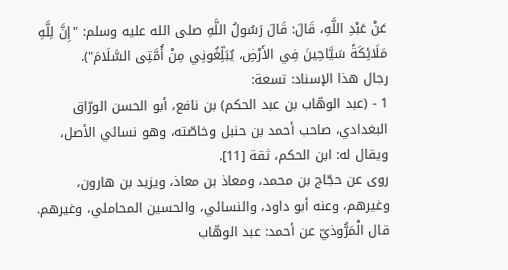عَنْ عَبْدِ اللَّهِ، قَالَ: قَالَ رَسُولُ اللَّهِ صلى الله عليه وسلم: "إِنَّ لِلَّهِ مَلَائِكَةً سَيَّاحِينَ فِي الأَرْضِ، يُبَلِّغُونِي مِنْ أُمَّتِى السَّلَامَ").
رجال هذا الإسناد: تسعة:
1 - (عبد الوهّاب بن عبد الحكم) بن نافع، أبو الحسن الورّاق البغدادي، صاحب أحمد بن حنبل وخاصّته، وهو نسائي الأصل، ويقال له: ابن الحكم، ثقة [11].
روى عن حجّاج بن محمد، ومعاذ بن معاذ، ويزيد بن هارون، وغيرهم، وعنه أبو داود، والنسائي، والحسين المحاملي، وغيرهم.
قال الْمَرُّوذيّ عن أحمد: عبد الوهّاب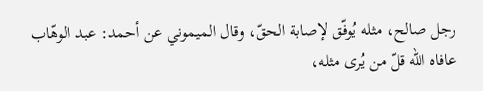رجل صالح، مثله يُوفّق لإصابة الحقّ، وقال الميموني عن أحمد: عبد الوهّاب عافاه الله قلّ من يُرى مثله،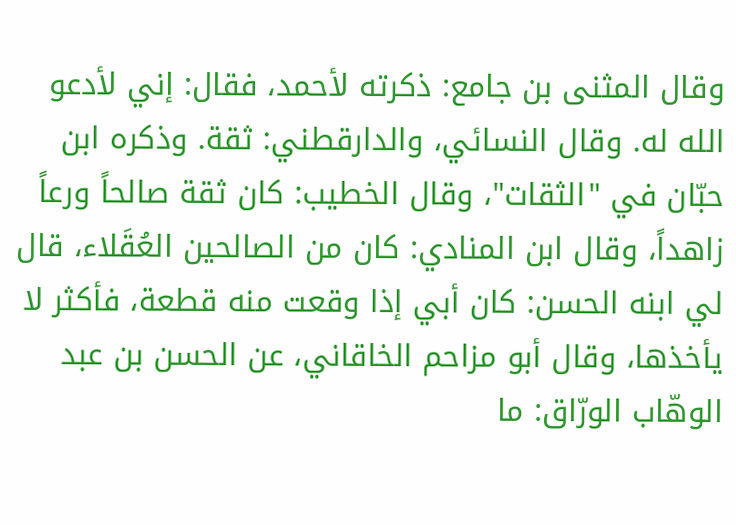وقال المثنى بن جامع: ذكرته لأحمد، فقال: إني لأدعو الله له. وقال النسائي، والدارقطني: ثقة. وذكره ابن حبّان في "الثقات"، وقال الخطيب: كان ثقة صالحاً ورعاً زاهداً، وقال ابن المنادي: كان من الصالحين العُقَلاء، قال لي ابنه الحسن: كان أبي إذا وقعت منه قطعة، فأكثر لا يأخذها، وقال أبو مزاحم الخاقاني، عن الحسن بن عبد الوهّاب الورّاق: ما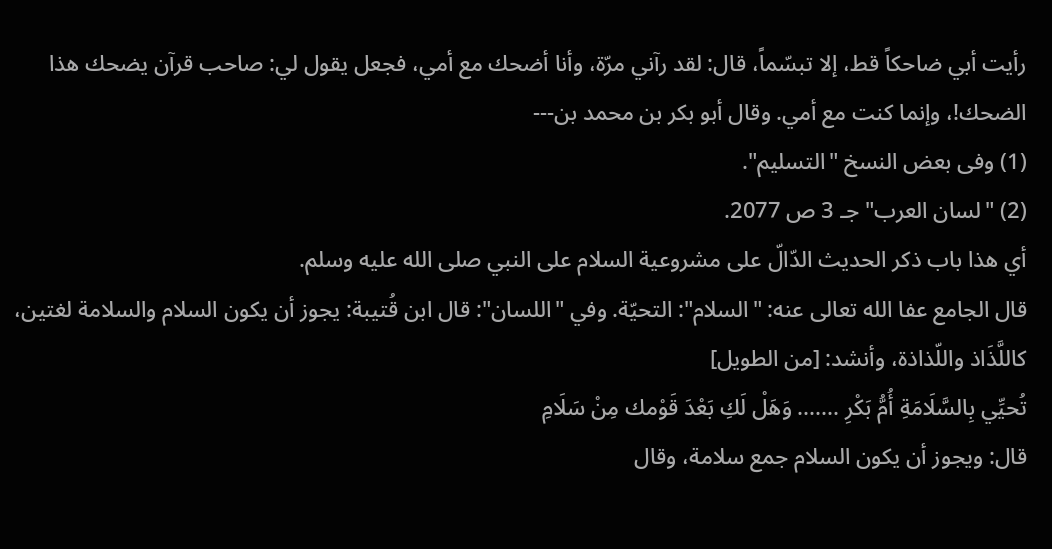رأيت أبي ضاحكاً قط، إلا تبسّماً، قال: لقد رآني مرّة، وأنا أضحك مع أمي، فجعل يقول لي: صاحب قرآن يضحك هذا الضحك!، وإنما كنت مع أمي. وقال أبو بكر بن محمد بن---
(1) وفى بعض النسخ "التسليم".
(2) "لسان العرب" جـ 3 ص 2077.
أي هذا باب ذكر الحديث الدّالّ على مشروعية السلام على النبي صلى الله عليه وسلم.
قال الجامع عفا الله تعالى عنه: "السلام": التحيّة. وفي "اللسان": قال ابن قُتيبة: يجوز أن يكون السلام والسلامة لغتين، كاللَّذَاذ واللّذاذة، وأنشد: [من الطويل]
تُحيِّي بِالسَّلَامَةِ أُمُّ بَكْرِ ....... وَهَلْ لَكِ بَعْدَ قَوْمك مِنْ سَلَامِ
قال: ويجوز أن يكون السلام جمع سلامة، وقال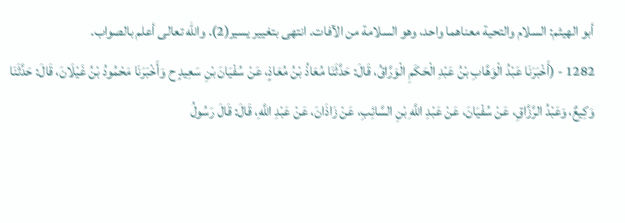أبو الهيثم: السلام والتحية معناهما واحد، وهو السلامة من الآفات. انتهى بتغيير يسير(2). والله تعالى أعلم بالصواب.
1282 - (أَخْبَرَنَا عَبْدُ الْوَهَّابِ بْنُ عَبْدِ الْحَكَمِ الْوَرَّاقُ، قَالَ: حَدَّثَنَا مُعَاذُ بْنُ مُعَاذٍ، عَنْ سُفْيَانَ بْنِ سَعِيدٍ ح وَأَخْبَرَنَا مَحْمُودُ بْنُ غَيْلَانَ، قَالَ: حَدَّثَنَا وَكِيعٌ، وَعَبْدُ الرَّزَّاقِ، عَنْ سُفْيَانَ، عَنْ عَبْدِ اللَّهِ بْنِ السَّائِبِ، عَنْ زَاذَانَ، عَنْ عَبْدِ اللَّهِ، قَالَ: قَالَ رَسُولُ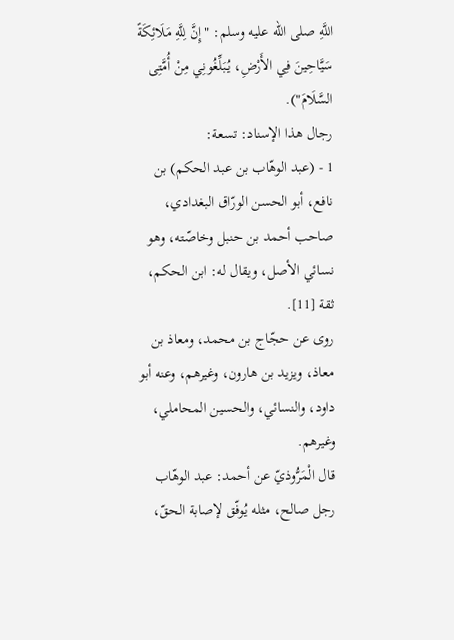اللَّهِ صلى الله عليه وسلم: "إِنَّ لِلَّهِ مَلَائِكَةً سَيَّاحِينَ فِي الأَرْضِ، يُبَلِّغُونِي مِنْ أُمَّتِى السَّلَامَ").
رجال هذا الإسناد: تسعة:
1 - (عبد الوهّاب بن عبد الحكم) بن نافع، أبو الحسن الورّاق البغدادي، صاحب أحمد بن حنبل وخاصّته، وهو نسائي الأصل، ويقال له: ابن الحكم، ثقة [11].
روى عن حجّاج بن محمد، ومعاذ بن معاذ، ويزيد بن هارون، وغيرهم، وعنه أبو داود، والنسائي، والحسين المحاملي، وغيرهم.
قال الْمَرُّوذيّ عن أحمد: عبد الوهّاب رجل صالح، مثله يُوفّق لإصابة الحقّ،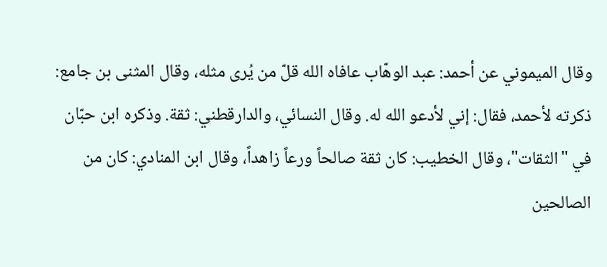وقال الميموني عن أحمد: عبد الوهّاب عافاه الله قلّ من يُرى مثله، وقال المثنى بن جامع: ذكرته لأحمد، فقال: إني لأدعو الله له. وقال النسائي، والدارقطني: ثقة. وذكره ابن حبّان في "الثقات"، وقال الخطيب: كان ثقة صالحاً ورعاً زاهداً، وقال ابن المنادي: كان من الصالحين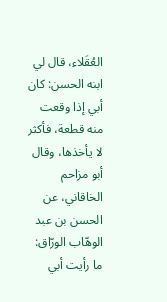العُقَلاء، قال لي ابنه الحسن: كان أبي إذا وقعت منه قطعة، فأكثر لا يأخذها، وقال أبو مزاحم الخاقاني، عن الحسن بن عبد الوهّاب الورّاق: ما رأيت أبي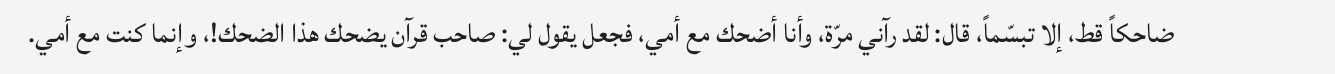ضاحكاً قط، إلا تبسّماً، قال: لقد رآني مرّة، وأنا أضحك مع أمي، فجعل يقول لي: صاحب قرآن يضحك هذا الضحك!، وإنما كنت مع أمي.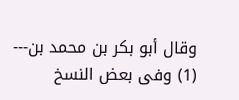وقال أبو بكر بن محمد بن---
(1) وفى بعض النسخ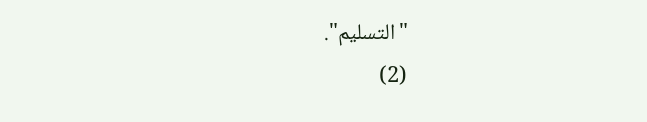"التسليم".
(2)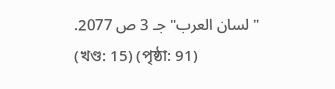"لسان العرب" جـ 3 ص 2077.
(খণ্ড: 15) (পৃষ্ঠা: 91)